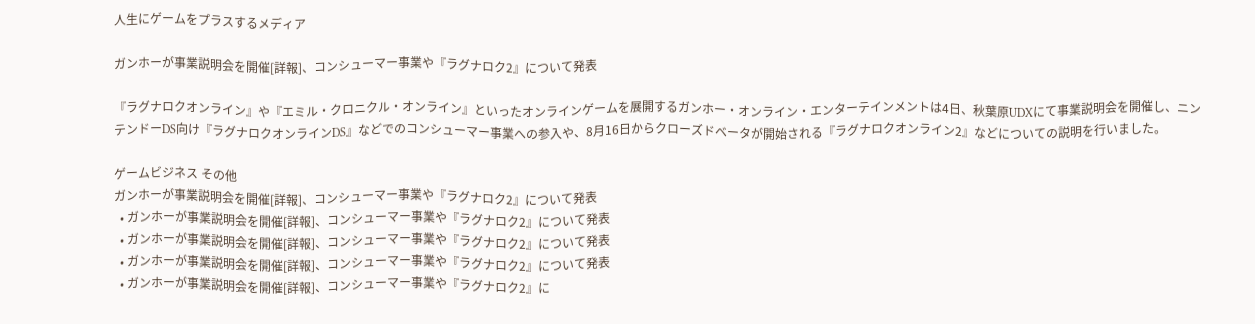人生にゲームをプラスするメディア

ガンホーが事業説明会を開催[詳報]、コンシューマー事業や『ラグナロク2』について発表

『ラグナロクオンライン』や『エミル・クロニクル・オンライン』といったオンラインゲームを展開するガンホー・オンライン・エンターテインメントは4日、秋葉原UDXにて事業説明会を開催し、ニンテンドーDS向け『ラグナロクオンラインDS』などでのコンシューマー事業への参入や、8月16日からクローズドベータが開始される『ラグナロクオンライン2』などについての説明を行いました。

ゲームビジネス その他
ガンホーが事業説明会を開催[詳報]、コンシューマー事業や『ラグナロク2』について発表
  • ガンホーが事業説明会を開催[詳報]、コンシューマー事業や『ラグナロク2』について発表
  • ガンホーが事業説明会を開催[詳報]、コンシューマー事業や『ラグナロク2』について発表
  • ガンホーが事業説明会を開催[詳報]、コンシューマー事業や『ラグナロク2』について発表
  • ガンホーが事業説明会を開催[詳報]、コンシューマー事業や『ラグナロク2』に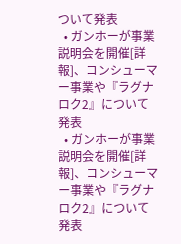ついて発表
  • ガンホーが事業説明会を開催[詳報]、コンシューマー事業や『ラグナロク2』について発表
  • ガンホーが事業説明会を開催[詳報]、コンシューマー事業や『ラグナロク2』について発表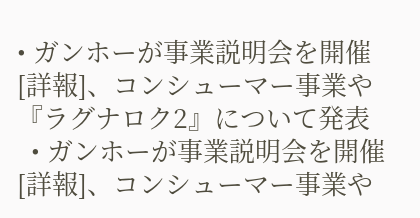• ガンホーが事業説明会を開催[詳報]、コンシューマー事業や『ラグナロク2』について発表
  • ガンホーが事業説明会を開催[詳報]、コンシューマー事業や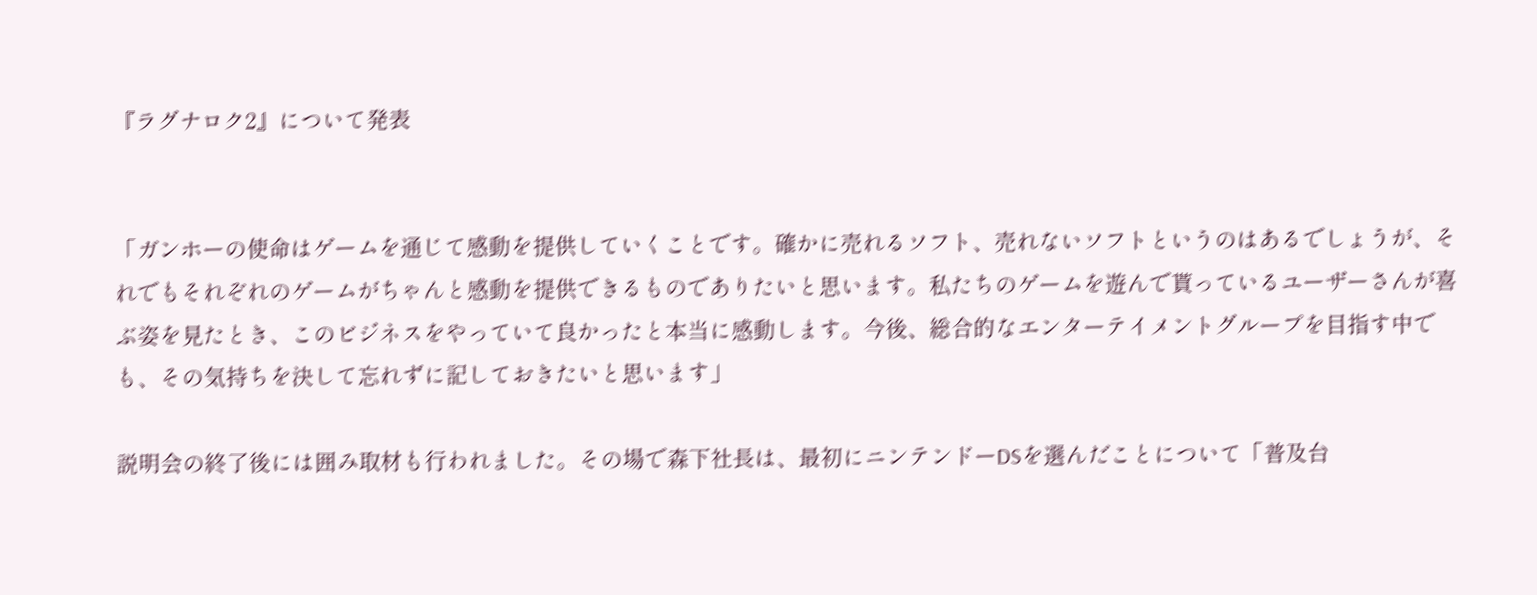『ラグナロク2』について発表


「ガンホーの使命はゲームを通じて感動を提供していくことです。確かに売れるソフト、売れないソフトというのはあるでしょうが、それでもそれぞれのゲームがちゃんと感動を提供できるものでありたいと思います。私たちのゲームを遊んで貰っているユーザーさんが喜ぶ姿を見たとき、このビジネスをやっていて良かったと本当に感動します。今後、総合的なエンターテイメントグループを目指す中でも、その気持ちを決して忘れずに記しておきたいと思います」

説明会の終了後には囲み取材も行われました。その場で森下社長は、最初にニンテンドーDSを選んだことについて「普及台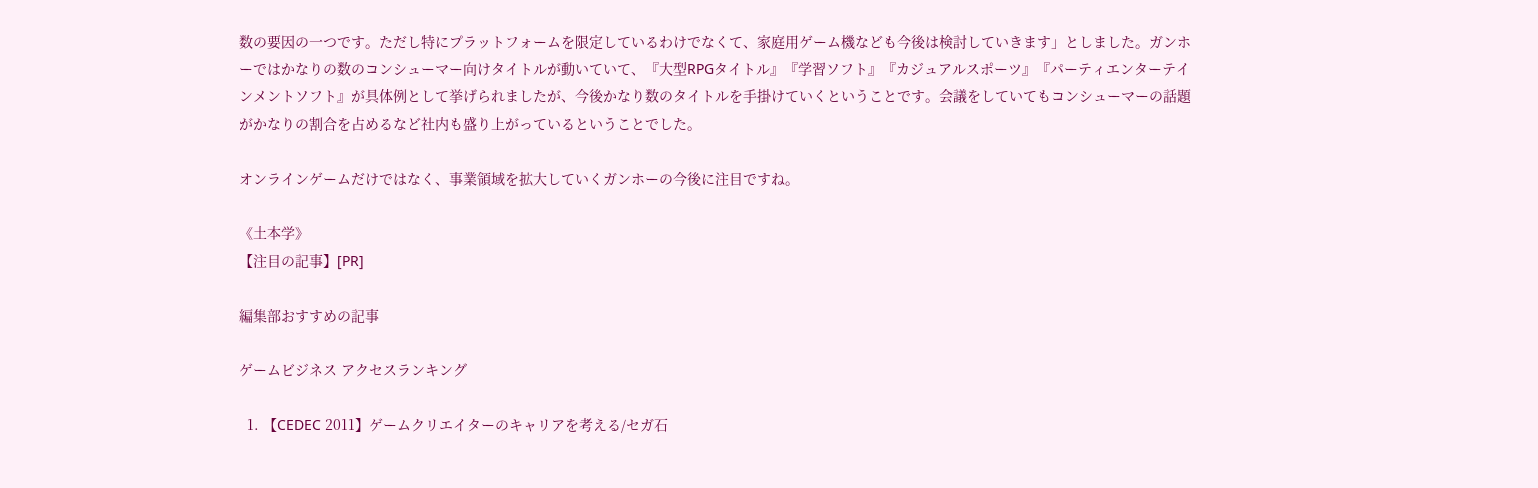数の要因の一つです。ただし特にプラットフォームを限定しているわけでなくて、家庭用ゲーム機なども今後は検討していきます」としました。ガンホーではかなりの数のコンシューマー向けタイトルが動いていて、『大型RPGタイトル』『学習ソフト』『カジュアルスポーツ』『パーティエンターテインメントソフト』が具体例として挙げられましたが、今後かなり数のタイトルを手掛けていくということです。会議をしていてもコンシューマーの話題がかなりの割合を占めるなど社内も盛り上がっているということでした。

オンラインゲームだけではなく、事業領域を拡大していくガンホーの今後に注目ですね。

《土本学》
【注目の記事】[PR]

編集部おすすめの記事

ゲームビジネス アクセスランキング

  1. 【CEDEC 2011】ゲームクリエイターのキャリアを考える/セガ石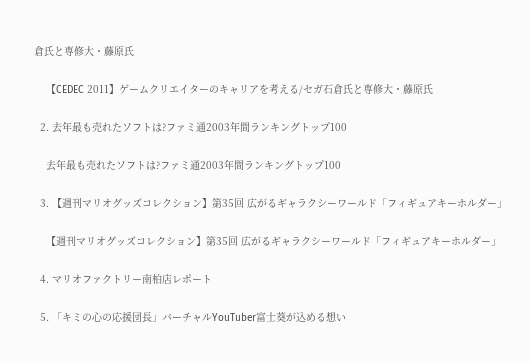倉氏と専修大・藤原氏

    【CEDEC 2011】ゲームクリエイターのキャリアを考える/セガ石倉氏と専修大・藤原氏

  2. 去年最も売れたソフトは?ファミ通2003年間ランキングトップ100

    去年最も売れたソフトは?ファミ通2003年間ランキングトップ100

  3. 【週刊マリオグッズコレクション】第35回 広がるギャラクシーワールド「フィギュアキーホルダー」

    【週刊マリオグッズコレクション】第35回 広がるギャラクシーワールド「フィギュアキーホルダー」

  4. マリオファクトリー南柏店レポート

  5. 「キミの心の応援団長」バーチャルYouTuber富士葵が込める想い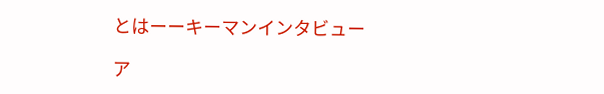とはーーキーマンインタビュー

ア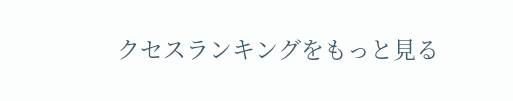クセスランキングをもっと見る